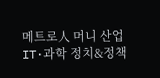메트로人 머니 산업 IT·과학 정치&정책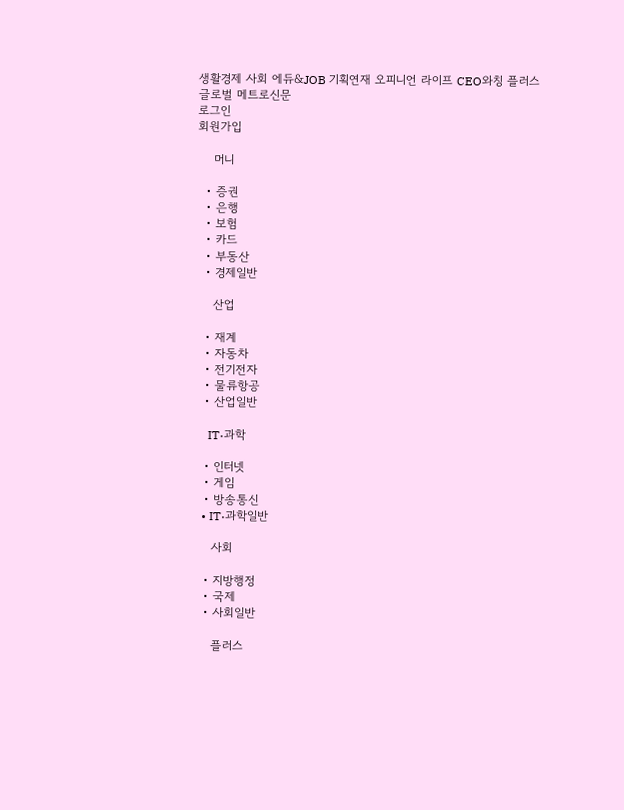생활경제 사회 에듀&JOB 기획연재 오피니언 라이프 CEO와칭 플러스
글로벌 메트로신문
로그인
회원가입

    머니

  • 증권
  • 은행
  • 보험
  • 카드
  • 부동산
  • 경제일반

    산업

  • 재계
  • 자동차
  • 전기전자
  • 물류항공
  • 산업일반

    IT·과학

  • 인터넷
  • 게임
  • 방송통신
  • IT·과학일반

    사회

  • 지방행정
  • 국제
  • 사회일반

    플러스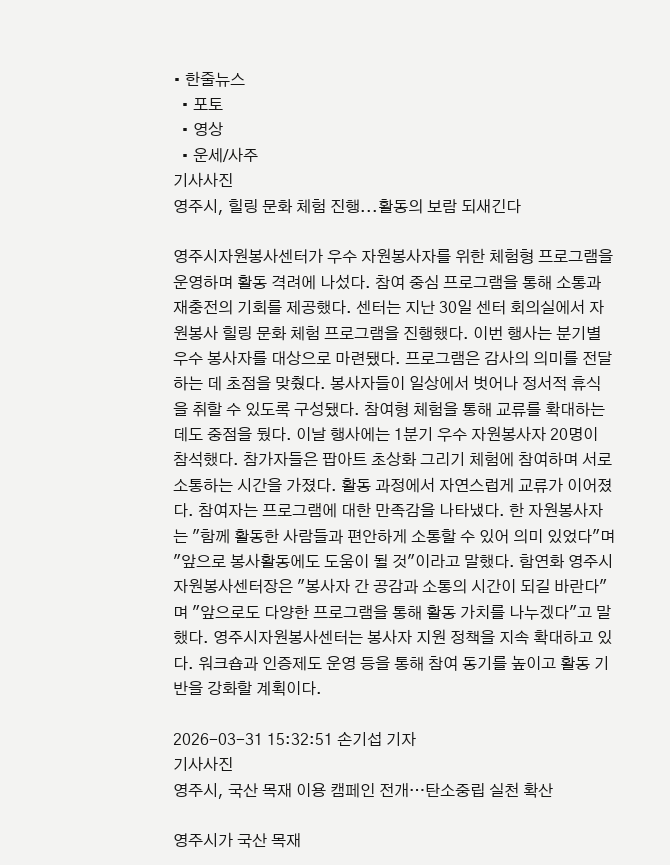• 한줄뉴스
  • 포토
  • 영상
  • 운세/사주
기사사진
영주시, 힐링 문화 체험 진행...활동의 보람 되새긴다

영주시자원봉사센터가 우수 자원봉사자를 위한 체험형 프로그램을 운영하며 활동 격려에 나섰다. 참여 중심 프로그램을 통해 소통과 재충전의 기회를 제공했다. 센터는 지난 30일 센터 회의실에서 자원봉사 힐링 문화 체험 프로그램을 진행했다. 이번 행사는 분기별 우수 봉사자를 대상으로 마련됐다. 프로그램은 감사의 의미를 전달하는 데 초점을 맞췄다. 봉사자들이 일상에서 벗어나 정서적 휴식을 취할 수 있도록 구성됐다. 참여형 체험을 통해 교류를 확대하는 데도 중점을 뒀다. 이날 행사에는 1분기 우수 자원봉사자 20명이 참석했다. 참가자들은 팝아트 초상화 그리기 체험에 참여하며 서로 소통하는 시간을 가졌다. 활동 과정에서 자연스럽게 교류가 이어졌다. 참여자는 프로그램에 대한 만족감을 나타냈다. 한 자원봉사자는 "함께 활동한 사람들과 편안하게 소통할 수 있어 의미 있었다"며 "앞으로 봉사활동에도 도움이 될 것"이라고 말했다. 함연화 영주시자원봉사센터장은 "봉사자 간 공감과 소통의 시간이 되길 바란다"며 "앞으로도 다양한 프로그램을 통해 활동 가치를 나누겠다"고 말했다. 영주시자원봉사센터는 봉사자 지원 정책을 지속 확대하고 있다. 워크숍과 인증제도 운영 등을 통해 참여 동기를 높이고 활동 기반을 강화할 계획이다.

2026-03-31 15:32:51 손기섭 기자
기사사진
영주시, 국산 목재 이용 캠페인 전개…탄소중립 실천 확산

영주시가 국산 목재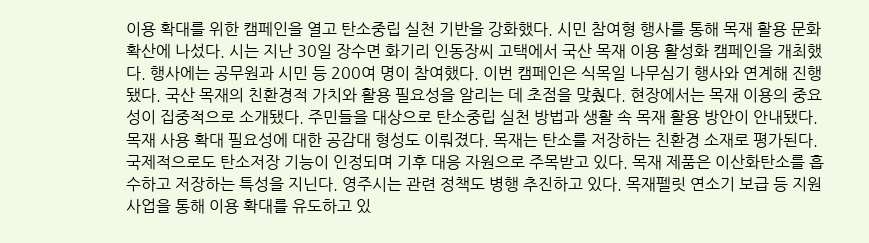이용 확대를 위한 캠페인을 열고 탄소중립 실천 기반을 강화했다. 시민 참여형 행사를 통해 목재 활용 문화 확산에 나섰다. 시는 지난 30일 장수면 화기리 인동장씨 고택에서 국산 목재 이용 활성화 캠페인을 개최했다. 행사에는 공무원과 시민 등 200여 명이 참여했다. 이번 캠페인은 식목일 나무심기 행사와 연계해 진행됐다. 국산 목재의 친환경적 가치와 활용 필요성을 알리는 데 초점을 맞췄다. 현장에서는 목재 이용의 중요성이 집중적으로 소개됐다. 주민들을 대상으로 탄소중립 실천 방법과 생활 속 목재 활용 방안이 안내됐다. 목재 사용 확대 필요성에 대한 공감대 형성도 이뤄졌다. 목재는 탄소를 저장하는 친환경 소재로 평가된다. 국제적으로도 탄소저장 기능이 인정되며 기후 대응 자원으로 주목받고 있다. 목재 제품은 이산화탄소를 흡수하고 저장하는 특성을 지닌다. 영주시는 관련 정책도 병행 추진하고 있다. 목재펠릿 연소기 보급 등 지원 사업을 통해 이용 확대를 유도하고 있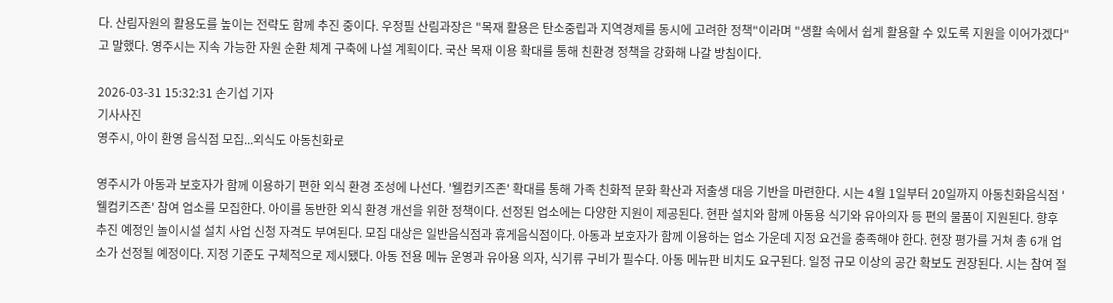다. 산림자원의 활용도를 높이는 전략도 함께 추진 중이다. 우정필 산림과장은 "목재 활용은 탄소중립과 지역경제를 동시에 고려한 정책"이라며 "생활 속에서 쉽게 활용할 수 있도록 지원을 이어가겠다"고 말했다. 영주시는 지속 가능한 자원 순환 체계 구축에 나설 계획이다. 국산 목재 이용 확대를 통해 친환경 정책을 강화해 나갈 방침이다.

2026-03-31 15:32:31 손기섭 기자
기사사진
영주시, 아이 환영 음식점 모집...외식도 아동친화로

영주시가 아동과 보호자가 함께 이용하기 편한 외식 환경 조성에 나선다. '웰컴키즈존' 확대를 통해 가족 친화적 문화 확산과 저출생 대응 기반을 마련한다. 시는 4월 1일부터 20일까지 아동친화음식점 '웰컴키즈존' 참여 업소를 모집한다. 아이를 동반한 외식 환경 개선을 위한 정책이다. 선정된 업소에는 다양한 지원이 제공된다. 현판 설치와 함께 아동용 식기와 유아의자 등 편의 물품이 지원된다. 향후 추진 예정인 놀이시설 설치 사업 신청 자격도 부여된다. 모집 대상은 일반음식점과 휴게음식점이다. 아동과 보호자가 함께 이용하는 업소 가운데 지정 요건을 충족해야 한다. 현장 평가를 거쳐 총 6개 업소가 선정될 예정이다. 지정 기준도 구체적으로 제시됐다. 아동 전용 메뉴 운영과 유아용 의자, 식기류 구비가 필수다. 아동 메뉴판 비치도 요구된다. 일정 규모 이상의 공간 확보도 권장된다. 시는 참여 절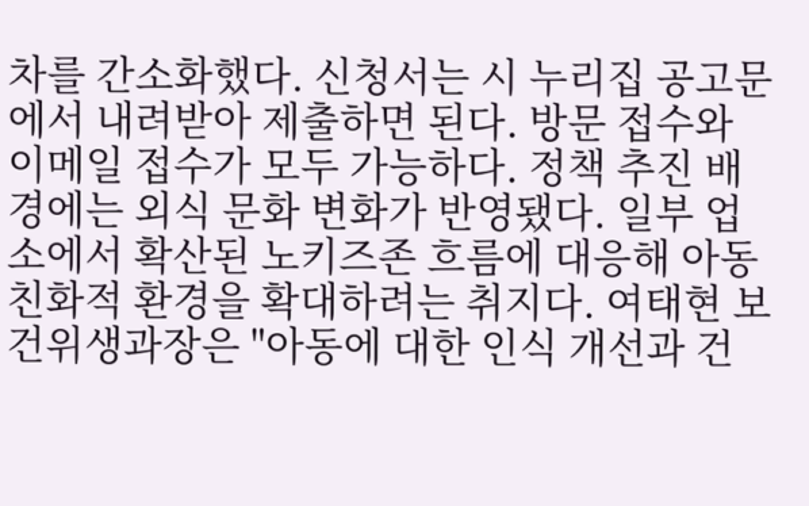차를 간소화했다. 신청서는 시 누리집 공고문에서 내려받아 제출하면 된다. 방문 접수와 이메일 접수가 모두 가능하다. 정책 추진 배경에는 외식 문화 변화가 반영됐다. 일부 업소에서 확산된 노키즈존 흐름에 대응해 아동 친화적 환경을 확대하려는 취지다. 여태현 보건위생과장은 "아동에 대한 인식 개선과 건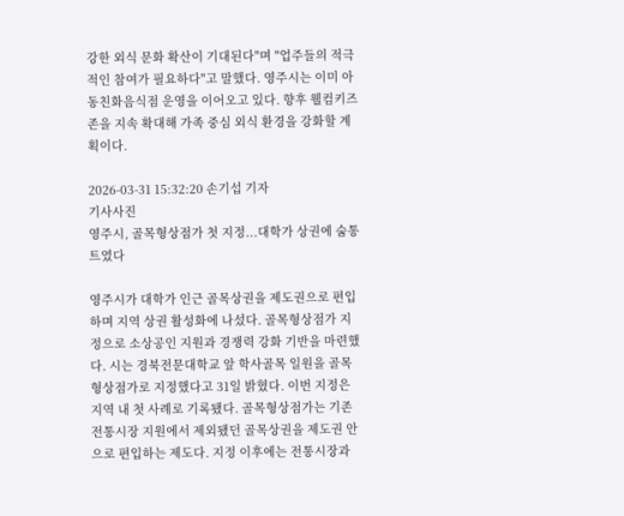강한 외식 문화 확산이 기대된다"며 "업주들의 적극적인 참여가 필요하다"고 말했다. 영주시는 이미 아동친화음식점 운영을 이어오고 있다. 향후 웰컴키즈존을 지속 확대해 가족 중심 외식 환경을 강화할 계획이다.

2026-03-31 15:32:20 손기섭 기자
기사사진
영주시, 골목형상점가 첫 지정...대학가 상권에 숨통 트였다

영주시가 대학가 인근 골목상권을 제도권으로 편입하며 지역 상권 활성화에 나섰다. 골목형상점가 지정으로 소상공인 지원과 경쟁력 강화 기반을 마련했다. 시는 경북전문대학교 앞 학사골목 일원을 골목형상점가로 지정했다고 31일 밝혔다. 이번 지정은 지역 내 첫 사례로 기록됐다. 골목형상점가는 기존 전통시장 지원에서 제외됐던 골목상권을 제도권 안으로 편입하는 제도다. 지정 이후에는 전통시장과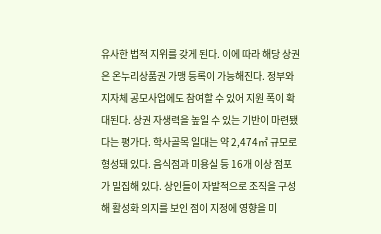유사한 법적 지위를 갖게 된다. 이에 따라 해당 상권은 온누리상품권 가맹 등록이 가능해진다. 정부와 지자체 공모사업에도 참여할 수 있어 지원 폭이 확대된다. 상권 자생력을 높일 수 있는 기반이 마련됐다는 평가다. 학사골목 일대는 약 2,474㎡ 규모로 형성돼 있다. 음식점과 미용실 등 16개 이상 점포가 밀집해 있다. 상인들이 자발적으로 조직을 구성해 활성화 의지를 보인 점이 지정에 영향을 미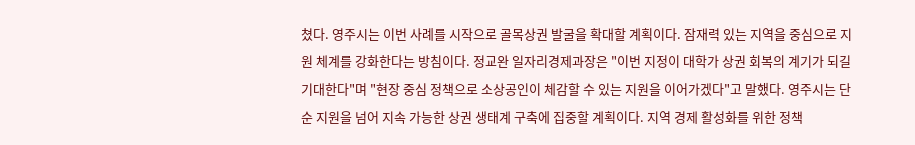쳤다. 영주시는 이번 사례를 시작으로 골목상권 발굴을 확대할 계획이다. 잠재력 있는 지역을 중심으로 지원 체계를 강화한다는 방침이다. 정교완 일자리경제과장은 "이번 지정이 대학가 상권 회복의 계기가 되길 기대한다"며 "현장 중심 정책으로 소상공인이 체감할 수 있는 지원을 이어가겠다"고 말했다. 영주시는 단순 지원을 넘어 지속 가능한 상권 생태계 구축에 집중할 계획이다. 지역 경제 활성화를 위한 정책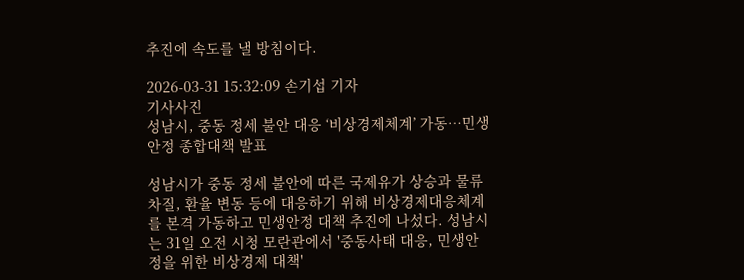추진에 속도를 낼 방침이다.

2026-03-31 15:32:09 손기섭 기자
기사사진
성남시, 중동 정세 불안 대응 ‘비상경제체계’ 가동…민생안정 종합대책 발표

성남시가 중동 정세 불안에 따른 국제유가 상승과 물류 차질, 환율 변동 등에 대응하기 위해 비상경제대응체계를 본격 가동하고 민생안정 대책 추진에 나섰다. 성남시는 31일 오전 시청 모란관에서 '중동사태 대응, 민생안정을 위한 비상경제 대책'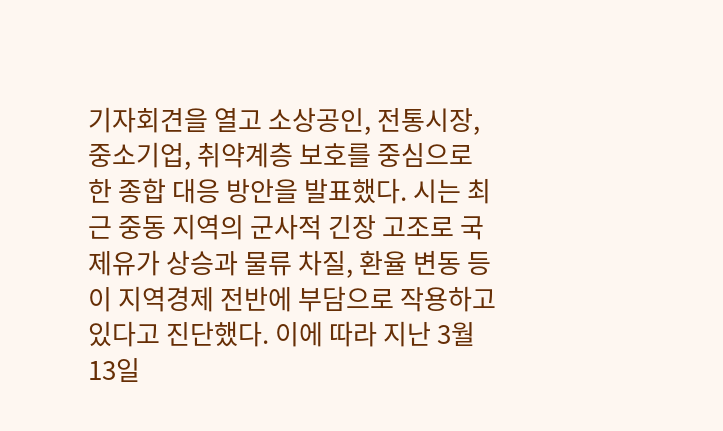기자회견을 열고 소상공인, 전통시장, 중소기업, 취약계층 보호를 중심으로 한 종합 대응 방안을 발표했다. 시는 최근 중동 지역의 군사적 긴장 고조로 국제유가 상승과 물류 차질, 환율 변동 등이 지역경제 전반에 부담으로 작용하고 있다고 진단했다. 이에 따라 지난 3월 13일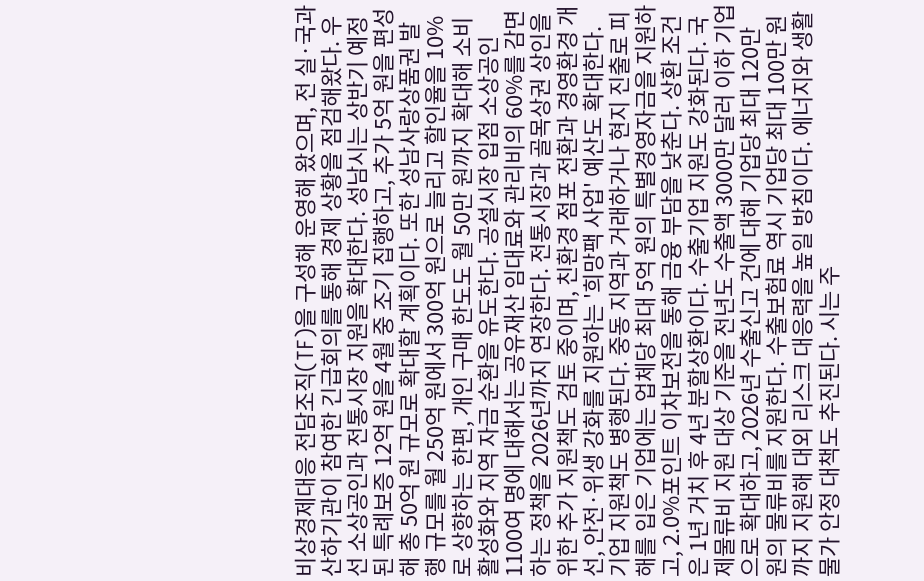비상경제대응 전담조직(TF)을 구성해 운영해 왔으며, 전 실·국과 산하기관이 참여한 긴급회의를 통해 경제 상황을 점검해왔다. 우선 소상공인과 전통시장 지원을 확대한다. 성남시는 상반기 예정된 특례보증 12억 원을 4월 중 조기 집행하고, 추가 5억 원을 편성해 총 50억 원 규모로 확대할 계획이다. 또한 성남사랑상품권 발행 규모를 월 250억 원에서 300억 원으로 늘리고 할인율을 10%로 상향하는 한편, 개인 구매 한도도 월 50만 원까지 확대해 소비 활성화와 지역 자금 순환을 유도한다. 공설시장 입점 소상공인 1100여 명에 대해서는 공유재산 임대료와 관리비의 60%를 감면하는 정책을 2026년까지 연장한다. 전통시장과 골목상권 상인을 위한 추가 지원책도 검토 중이며, 친환경 점포 전환과 경영환경 개선, 안전·위생 강화를 지원하는 '희망팩 사업' 예산도 확대한다. 기업 지원책도 병행된다. 중동 지역과 거래하거나 현지 진출로 피해를 입은 기업에는 업체당 최대 5억 원의 특별경영자금을 지원하고, 2.0%포인트 이차보전을 통해 금융 부담을 낮춘다. 상환 조건은 1년 거치 후 4년 분할상환이다. 수출기업 지원도 강화된다. 국제물류비 지원 대상 기준을 전년도 수출액 3000만 달러 이하 기업으로 확대하고, 2026년 수출신고 건에 대해 기업당 최대 120만 원의 물류비를 지원한다. 수출보험료 역시 기업당 최대 100만 원까지 지원해 대외 리스크 대응력을 높일 방침이다. 에너지와 생활물가 안정 대책도 추진된다. 시는 주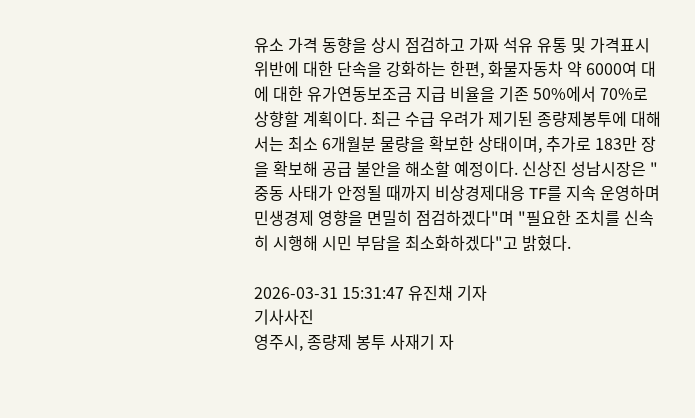유소 가격 동향을 상시 점검하고 가짜 석유 유통 및 가격표시 위반에 대한 단속을 강화하는 한편, 화물자동차 약 6000여 대에 대한 유가연동보조금 지급 비율을 기존 50%에서 70%로 상향할 계획이다. 최근 수급 우려가 제기된 종량제봉투에 대해서는 최소 6개월분 물량을 확보한 상태이며, 추가로 183만 장을 확보해 공급 불안을 해소할 예정이다. 신상진 성남시장은 "중동 사태가 안정될 때까지 비상경제대응 TF를 지속 운영하며 민생경제 영향을 면밀히 점검하겠다"며 "필요한 조치를 신속히 시행해 시민 부담을 최소화하겠다"고 밝혔다.

2026-03-31 15:31:47 유진채 기자
기사사진
영주시, 종량제 봉투 사재기 자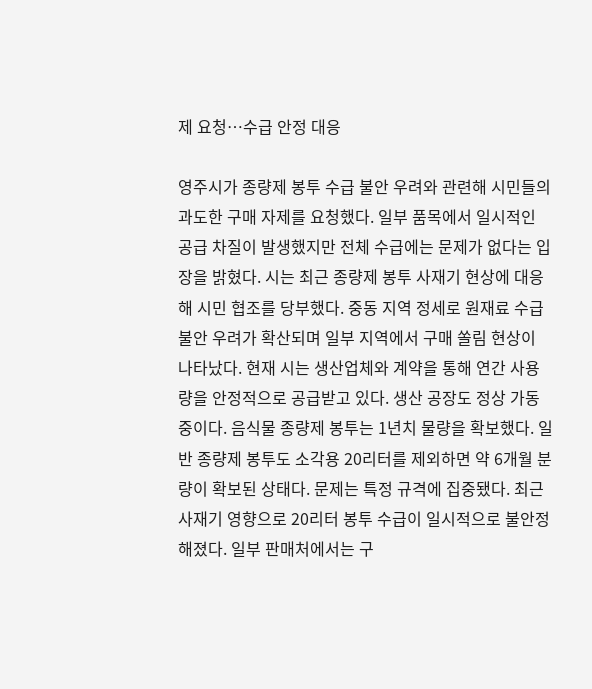제 요청…수급 안정 대응

영주시가 종량제 봉투 수급 불안 우려와 관련해 시민들의 과도한 구매 자제를 요청했다. 일부 품목에서 일시적인 공급 차질이 발생했지만 전체 수급에는 문제가 없다는 입장을 밝혔다. 시는 최근 종량제 봉투 사재기 현상에 대응해 시민 협조를 당부했다. 중동 지역 정세로 원재료 수급 불안 우려가 확산되며 일부 지역에서 구매 쏠림 현상이 나타났다. 현재 시는 생산업체와 계약을 통해 연간 사용량을 안정적으로 공급받고 있다. 생산 공장도 정상 가동 중이다. 음식물 종량제 봉투는 1년치 물량을 확보했다. 일반 종량제 봉투도 소각용 20리터를 제외하면 약 6개월 분량이 확보된 상태다. 문제는 특정 규격에 집중됐다. 최근 사재기 영향으로 20리터 봉투 수급이 일시적으로 불안정해졌다. 일부 판매처에서는 구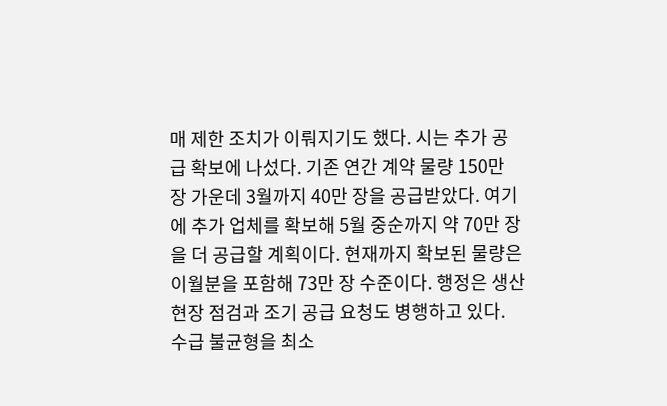매 제한 조치가 이뤄지기도 했다. 시는 추가 공급 확보에 나섰다. 기존 연간 계약 물량 150만 장 가운데 3월까지 40만 장을 공급받았다. 여기에 추가 업체를 확보해 5월 중순까지 약 70만 장을 더 공급할 계획이다. 현재까지 확보된 물량은 이월분을 포함해 73만 장 수준이다. 행정은 생산 현장 점검과 조기 공급 요청도 병행하고 있다. 수급 불균형을 최소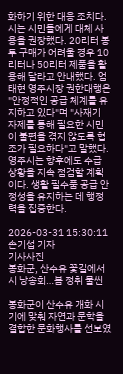화하기 위한 대응 조치다. 시는 시민들에게 대체 사용을 권장했다. 20리터 봉투 구매가 어려울 경우 10리터나 50리터 제품을 활용해 달라고 안내했다. 엄태현 영주시장 권한대행은 "안정적인 공급 체계를 유지하고 있다"며 "사재기 자제를 통해 필요한 시민이 불편을 겪지 않도록 협조가 필요하다"고 말했다. 영주시는 향후에도 수급 상황을 지속 점검할 계획이다. 생활 필수품 공급 안정성을 유지하는 데 행정력을 집중한다.

2026-03-31 15:30:11 손기섭 기자
기사사진
봉화군, 산수유 꽃길에서 시 낭송회…봄 정취 물씬

봉화군이 산수유 개화 시기에 맞춰 자연과 문학을 결합한 문화행사를 선보였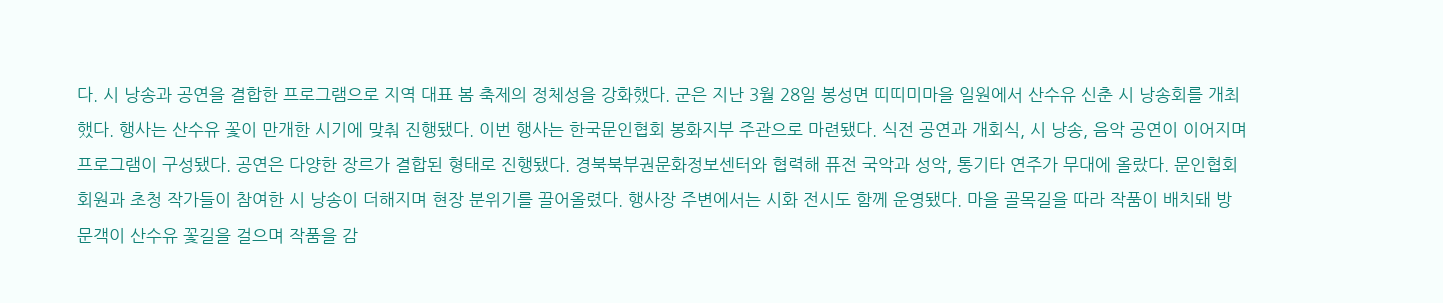다. 시 낭송과 공연을 결합한 프로그램으로 지역 대표 봄 축제의 정체성을 강화했다. 군은 지난 3월 28일 봉성면 띠띠미마을 일원에서 산수유 신춘 시 낭송회를 개최했다. 행사는 산수유 꽃이 만개한 시기에 맞춰 진행됐다. 이번 행사는 한국문인협회 봉화지부 주관으로 마련됐다. 식전 공연과 개회식, 시 낭송, 음악 공연이 이어지며 프로그램이 구성됐다. 공연은 다양한 장르가 결합된 형태로 진행됐다. 경북북부권문화정보센터와 협력해 퓨전 국악과 성악, 통기타 연주가 무대에 올랐다. 문인협회 회원과 초청 작가들이 참여한 시 낭송이 더해지며 현장 분위기를 끌어올렸다. 행사장 주변에서는 시화 전시도 함께 운영됐다. 마을 골목길을 따라 작품이 배치돼 방문객이 산수유 꽃길을 걸으며 작품을 감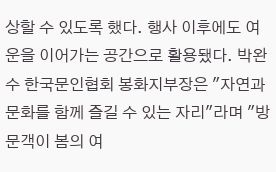상할 수 있도록 했다. 행사 이후에도 여운을 이어가는 공간으로 활용됐다. 박완수 한국문인협회 봉화지부장은 "자연과 문화를 함께 즐길 수 있는 자리"라며 "방문객이 봄의 여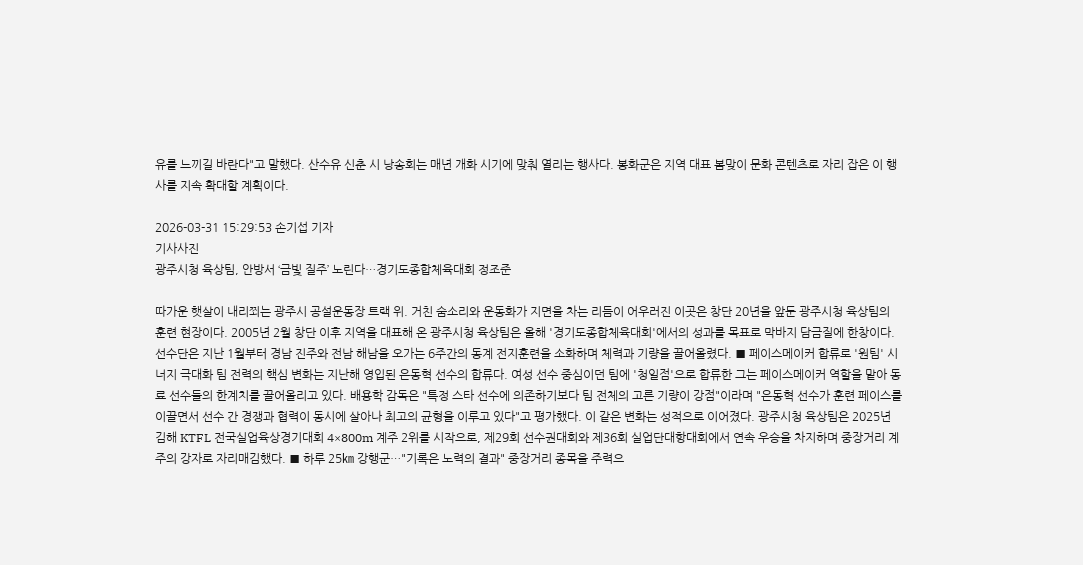유를 느끼길 바란다"고 말했다. 산수유 신춘 시 낭송회는 매년 개화 시기에 맞춰 열리는 행사다. 봉화군은 지역 대표 봄맞이 문화 콘텐츠로 자리 잡은 이 행사를 지속 확대할 계획이다.

2026-03-31 15:29:53 손기섭 기자
기사사진
광주시청 육상팀, 안방서 ‘금빛 질주’ 노린다…경기도종합체육대회 정조준

따가운 햇살이 내리쬐는 광주시 공설운동장 트랙 위. 거친 숨소리와 운동화가 지면을 차는 리듬이 어우러진 이곳은 창단 20년을 앞둔 광주시청 육상팀의 훈련 현장이다. 2005년 2월 창단 이후 지역을 대표해 온 광주시청 육상팀은 올해 '경기도종합체육대회'에서의 성과를 목표로 막바지 담금질에 한창이다. 선수단은 지난 1월부터 경남 진주와 전남 해남을 오가는 6주간의 동계 전지훈련을 소화하며 체력과 기량을 끌어올렸다. ■ 페이스메이커 합류로 '원팀' 시너지 극대화 팀 전력의 핵심 변화는 지난해 영입된 은동혁 선수의 합류다. 여성 선수 중심이던 팀에 '청일점'으로 합류한 그는 페이스메이커 역할을 맡아 동료 선수들의 한계치를 끌어올리고 있다. 배용학 감독은 "특정 스타 선수에 의존하기보다 팀 전체의 고른 기량이 강점"이라며 "은동혁 선수가 훈련 페이스를 이끌면서 선수 간 경쟁과 협력이 동시에 살아나 최고의 균형을 이루고 있다"고 평가했다. 이 같은 변화는 성적으로 이어졌다. 광주시청 육상팀은 2025년 김해 KTFL 전국실업육상경기대회 4×800m 계주 2위를 시작으로, 제29회 선수권대회와 제36회 실업단대항대회에서 연속 우승을 차지하며 중장거리 계주의 강자로 자리매김했다. ■ 하루 25㎞ 강행군…"기록은 노력의 결과" 중장거리 종목을 주력으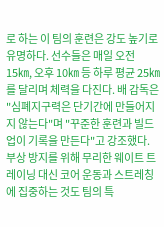로 하는 이 팀의 훈련은 강도 높기로 유명하다. 선수들은 매일 오전 15㎞, 오후 10㎞ 등 하루 평균 25㎞를 달리며 체력을 다진다. 배 감독은 "심폐지구력은 단기간에 만들어지지 않는다"며 "꾸준한 훈련과 빌드업이 기록을 만든다"고 강조했다. 부상 방지를 위해 무리한 웨이트 트레이닝 대신 코어 운동과 스트레칭에 집중하는 것도 팀의 특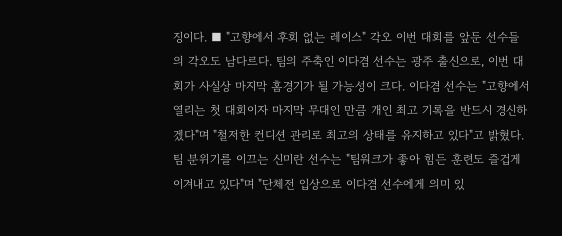징이다. ■ "고향에서 후회 없는 레이스" 각오 이번 대회를 앞둔 선수들의 각오도 남다르다. 팀의 주축인 이다겸 선수는 광주 출신으로, 이번 대회가 사실상 마지막 홈경기가 될 가능성이 크다. 이다겸 선수는 "고향에서 열리는 첫 대회이자 마지막 무대인 만큼 개인 최고 기록을 반드시 경신하겠다"며 "철저한 컨디션 관리로 최고의 상태를 유지하고 있다"고 밝혔다. 팀 분위기를 이끄는 신미란 선수는 "팀워크가 좋아 힘든 훈련도 즐겁게 이겨내고 있다"며 "단체전 입상으로 이다겸 선수에게 의미 있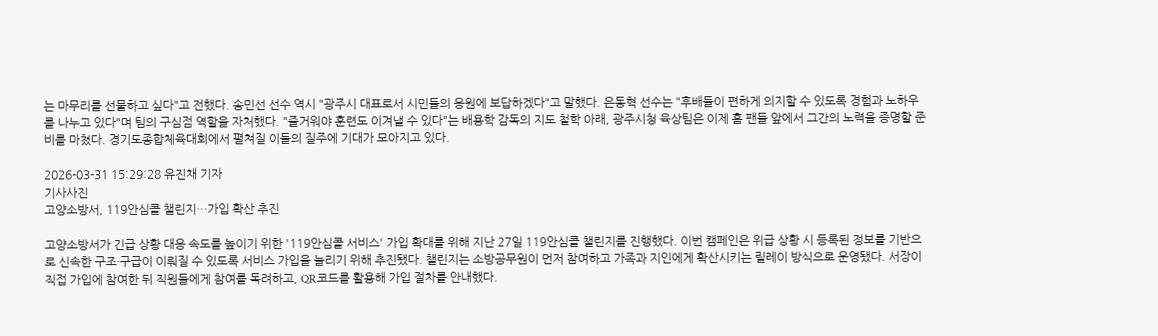는 마무리를 선물하고 싶다"고 전했다. 송민선 선수 역시 "광주시 대표로서 시민들의 응원에 보답하겠다"고 말했다. 은동혁 선수는 "후배들이 편하게 의지할 수 있도록 경험과 노하우를 나누고 있다"며 팀의 구심점 역할을 자처했다. "즐거워야 훈련도 이겨낼 수 있다"는 배용학 감독의 지도 철학 아래, 광주시청 육상팀은 이제 홈 팬들 앞에서 그간의 노력을 증명할 준비를 마쳤다. 경기도종합체육대회에서 펼쳐질 이들의 질주에 기대가 모아지고 있다.

2026-03-31 15:29:28 유진채 기자
기사사진
고양소방서, 119안심콜 챌린지…가입 확산 추진

고양소방서가 긴급 상황 대응 속도를 높이기 위한 '119안심콜 서비스' 가입 확대를 위해 지난 27일 119안심콜 챌린지를 진행했다. 이번 캠페인은 위급 상황 시 등록된 정보를 기반으로 신속한 구조·구급이 이뤄질 수 있도록 서비스 가입을 늘리기 위해 추진됐다. 챌린지는 소방공무원이 먼저 참여하고 가족과 지인에게 확산시키는 릴레이 방식으로 운영됐다. 서장이 직접 가입에 참여한 뒤 직원들에게 참여를 독려하고, QR코드를 활용해 가입 절차를 안내했다.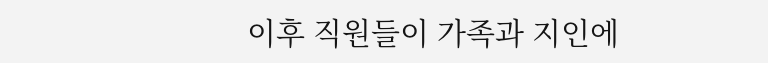이후 직원들이 가족과 지인에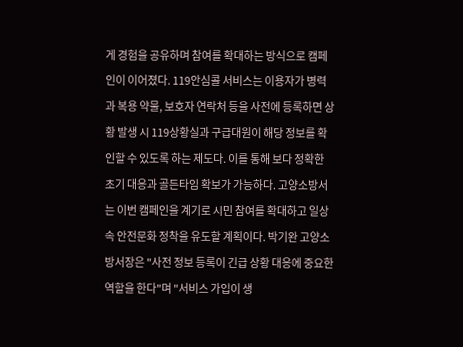게 경험을 공유하며 참여를 확대하는 방식으로 캠페인이 이어졌다. 119안심콜 서비스는 이용자가 병력과 복용 약물, 보호자 연락처 등을 사전에 등록하면 상황 발생 시 119상황실과 구급대원이 해당 정보를 확인할 수 있도록 하는 제도다. 이를 통해 보다 정확한 초기 대응과 골든타임 확보가 가능하다. 고양소방서는 이번 캠페인을 계기로 시민 참여를 확대하고 일상 속 안전문화 정착을 유도할 계획이다. 박기완 고양소방서장은 "사전 정보 등록이 긴급 상황 대응에 중요한 역할을 한다"며 "서비스 가입이 생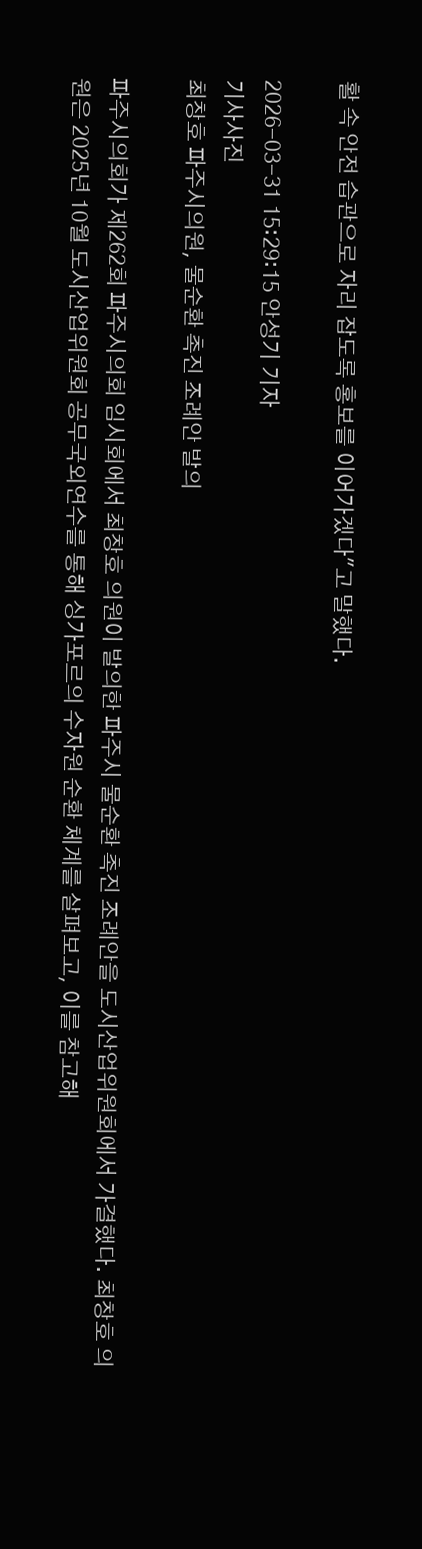활 속 안전 습관으로 자리 잡도록 홍보를 이어가겠다"고 말했다.

2026-03-31 15:29:15 안성기 기자
기사사진
최창호 파주시의원, 물순환 촉진 조례안 발의

파주시의회가 제262회 파주시의회 임시회에서 최창호 의원이 발의한 파주시 물순환 촉진 조례안을 도시산업위원회에서 가결했다. 최창호 의원은 2025년 10월 도시산업위원회 공무국외연수를 통해 싱가포르의 수자원 순환 체계를 살펴보고, 이를 참고해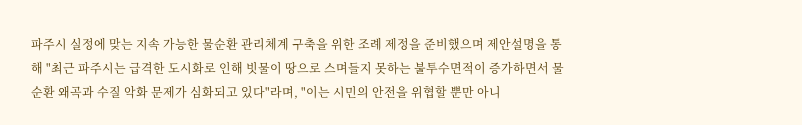파주시 실정에 맞는 지속 가능한 물순환 관리체계 구축을 위한 조례 제정을 준비했으며 제안설명을 통해 "최근 파주시는 급격한 도시화로 인해 빗물이 땅으로 스며들지 못하는 불투수면적이 증가하면서 물순환 왜곡과 수질 악화 문제가 심화되고 있다"라며, "이는 시민의 안전을 위협할 뿐만 아니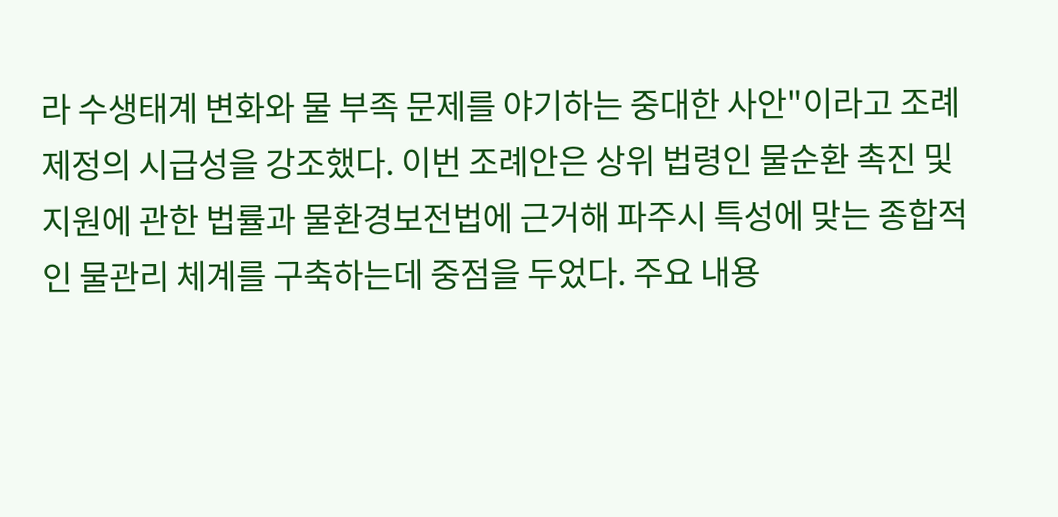라 수생태계 변화와 물 부족 문제를 야기하는 중대한 사안"이라고 조례 제정의 시급성을 강조했다. 이번 조례안은 상위 법령인 물순환 촉진 및 지원에 관한 법률과 물환경보전법에 근거해 파주시 특성에 맞는 종합적인 물관리 체계를 구축하는데 중점을 두었다. 주요 내용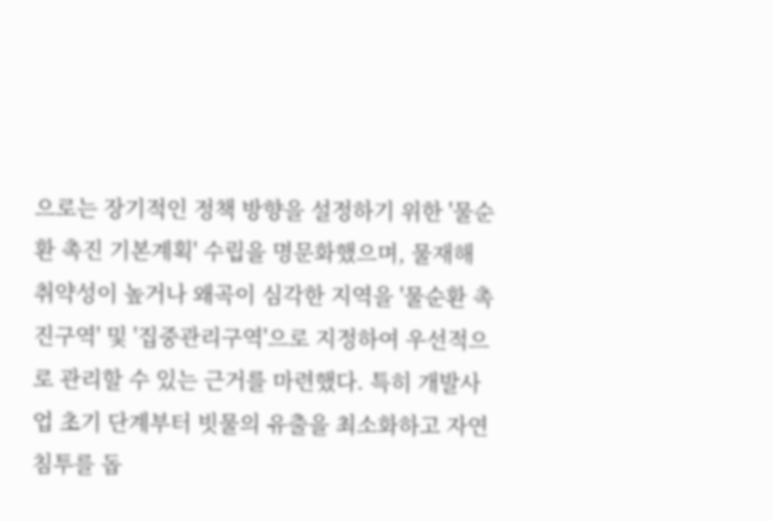으로는 장기적인 정책 방향을 설정하기 위한 '물순환 촉진 기본계획' 수립을 명문화했으며, 물재해 취약성이 높거나 왜곡이 심각한 지역을 '물순환 촉진구역' 및 '집중관리구역'으로 지정하여 우선적으로 관리할 수 있는 근거를 마련했다. 특히 개발사업 초기 단계부터 빗물의 유출을 최소화하고 자연 침투를 돕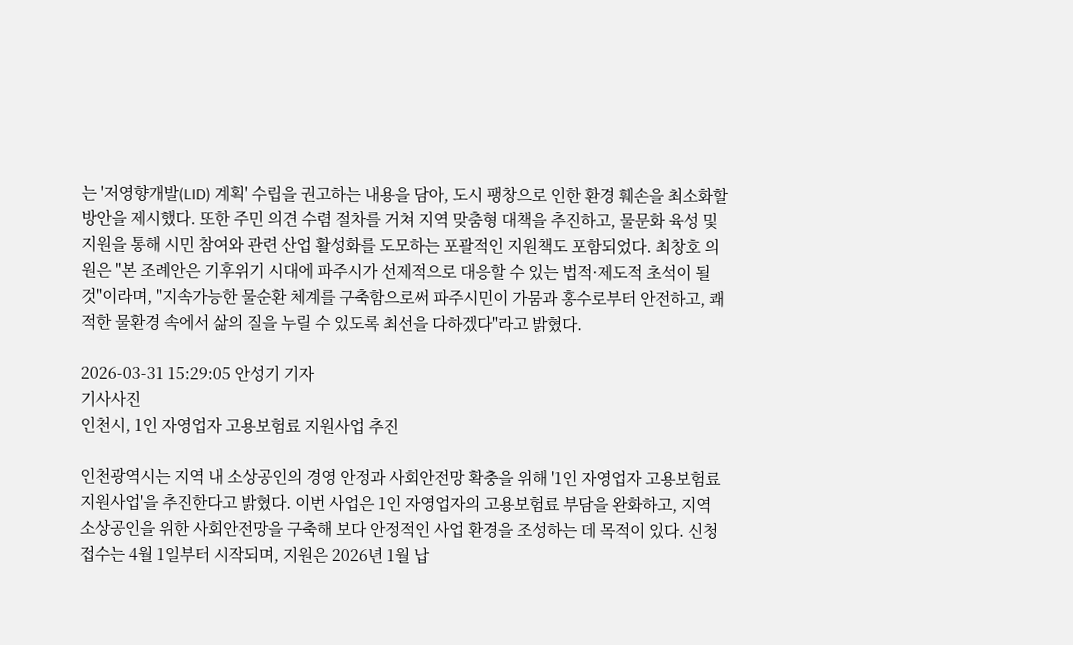는 '저영향개발(LID) 계획' 수립을 권고하는 내용을 담아, 도시 팽창으로 인한 환경 훼손을 최소화할 방안을 제시했다. 또한 주민 의견 수렴 절차를 거쳐 지역 맞춤형 대책을 추진하고, 물문화 육성 및 지원을 통해 시민 참여와 관련 산업 활성화를 도모하는 포괄적인 지원책도 포함되었다. 최창호 의원은 "본 조례안은 기후위기 시대에 파주시가 선제적으로 대응할 수 있는 법적·제도적 초석이 될 것"이라며, "지속가능한 물순환 체계를 구축함으로써 파주시민이 가뭄과 홍수로부터 안전하고, 쾌적한 물환경 속에서 삶의 질을 누릴 수 있도록 최선을 다하겠다"라고 밝혔다.

2026-03-31 15:29:05 안성기 기자
기사사진
인천시, 1인 자영업자 고용보험료 지원사업 추진

인천광역시는 지역 내 소상공인의 경영 안정과 사회안전망 확충을 위해 '1인 자영업자 고용보험료 지원사업'을 추진한다고 밝혔다. 이번 사업은 1인 자영업자의 고용보험료 부담을 완화하고, 지역 소상공인을 위한 사회안전망을 구축해 보다 안정적인 사업 환경을 조성하는 데 목적이 있다. 신청 접수는 4월 1일부터 시작되며, 지원은 2026년 1월 납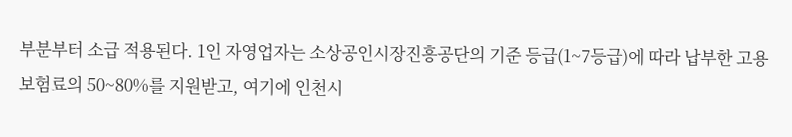부분부터 소급 적용된다. 1인 자영업자는 소상공인시장진흥공단의 기준 등급(1~7등급)에 따라 납부한 고용보험료의 50~80%를 지원받고, 여기에 인천시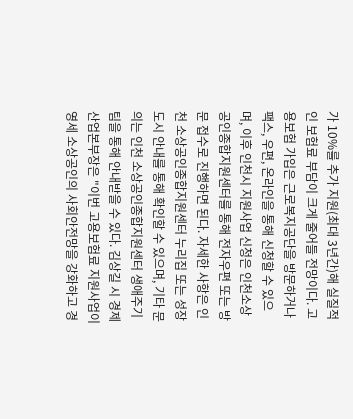가 10%를 추가 지원(최대 3년간)해 실질적인 보험료 부담이 크게 줄어들 전망이다. 고용보험 가입은 근로복지공단을 방문하거나 팩스, 우편, 온라인을 통해 신청할 수 있으며, 이후 인천시 지원사업 신청은 인천소상공인종합지원센터를 통해 전자우편 또는 방문 접수로 진행하면 된다. 자세한 사항은 인천 소상공인종합지원센터 누리집 또는 성장도시 안내를 통해 확인할 수 있으며, 기타 문의는 인천 소상공인종합지원센터 생애주기팀을 통해 안내받을 수 있다. 김상길 시 경제산업본부장은 "이번 고용보험료 지원사업이 영세 소상공인의 사회안전망을 강화하고 경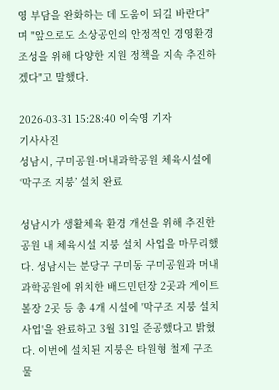영 부담을 완화하는 데 도움이 되길 바란다"며 "앞으로도 소상공인의 안정적인 경영환경 조성을 위해 다양한 지원 정책을 지속 추진하겠다"고 말했다.

2026-03-31 15:28:40 이숙영 기자
기사사진
성남시, 구미공원·머내과학공원 체육시설에 ‘막구조 지붕’ 설치 완료

성남시가 생활체육 환경 개선을 위해 추진한 공원 내 체육시설 지붕 설치 사업을 마무리했다. 성남시는 분당구 구미동 구미공원과 머내과학공원에 위치한 배드민턴장 2곳과 게이트볼장 2곳 등 총 4개 시설에 '막구조 지붕 설치 사업'을 완료하고 3월 31일 준공했다고 밝혔다. 이번에 설치된 지붕은 타원형 철제 구조물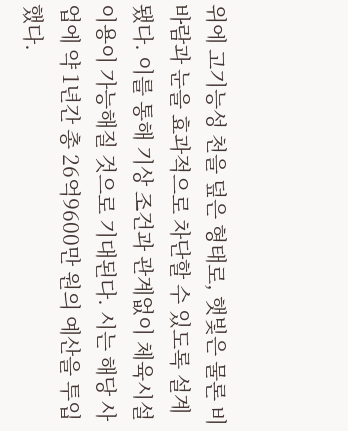위에 고기능성 천을 덮은 형태로, 햇빛은 물론 비바람과 눈을 효과적으로 차단할 수 있도록 설계됐다. 이를 통해 기상 조건과 관계없이 체육시설 이용이 가능해질 것으로 기대된다. 시는 해당 사업에 약 1년간 총 26억9600만 원의 예산을 투입했다.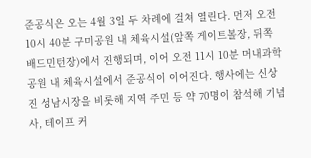준공식은 오는 4월 3일 두 차례에 걸쳐 열린다. 먼저 오전 10시 40분 구미공원 내 체육시설(앞쪽 게이트볼장, 뒤쪽 배드민턴장)에서 진행되며, 이어 오전 11시 10분 머내과학공원 내 체육시설에서 준공식이 이어진다. 행사에는 신상진 성남시장을 비롯해 지역 주민 등 약 70명이 참석해 기념사, 테이프 커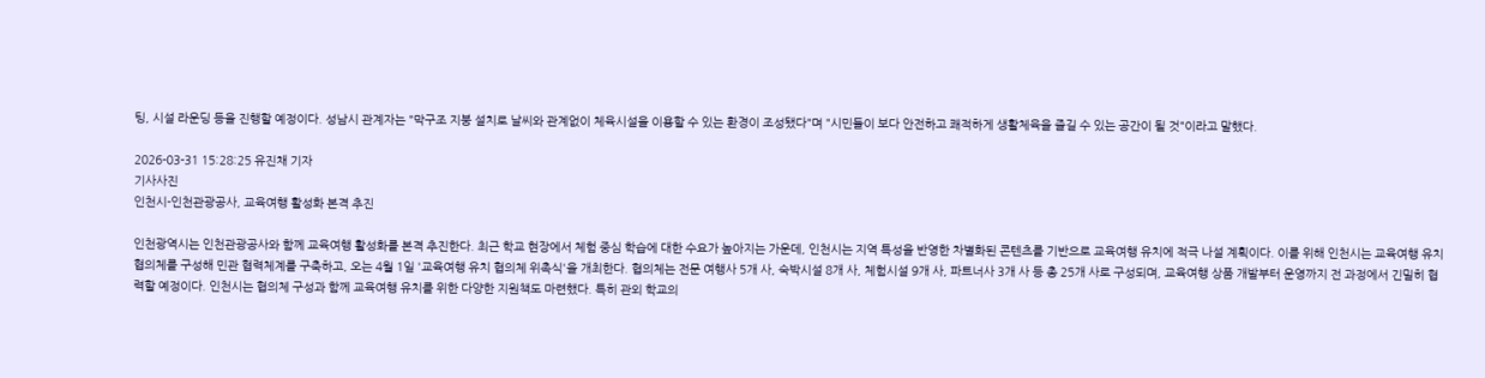팅, 시설 라운딩 등을 진행할 예정이다. 성남시 관계자는 "막구조 지붕 설치로 날씨와 관계없이 체육시설을 이용할 수 있는 환경이 조성됐다"며 "시민들이 보다 안전하고 쾌적하게 생활체육을 즐길 수 있는 공간이 될 것"이라고 말했다.

2026-03-31 15:28:25 유진채 기자
기사사진
인천시-인천관광공사, 교육여행 활성화 본격 추진

인천광역시는 인천관광공사와 함께 교육여행 활성화를 본격 추진한다. 최근 학교 현장에서 체험 중심 학습에 대한 수요가 높아지는 가운데, 인천시는 지역 특성을 반영한 차별화된 콘텐츠를 기반으로 교육여행 유치에 적극 나설 계획이다. 이를 위해 인천시는 교육여행 유치 협의체를 구성해 민관 협력체계를 구축하고, 오는 4월 1일 '교육여행 유치 협의체 위촉식'을 개최한다. 협의체는 전문 여행사 5개 사, 숙박시설 8개 사, 체험시설 9개 사, 파트너사 3개 사 등 총 25개 사로 구성되며, 교육여행 상품 개발부터 운영까지 전 과정에서 긴밀히 협력할 예정이다. 인천시는 협의체 구성과 함께 교육여행 유치를 위한 다양한 지원책도 마련했다. 특히 관외 학교의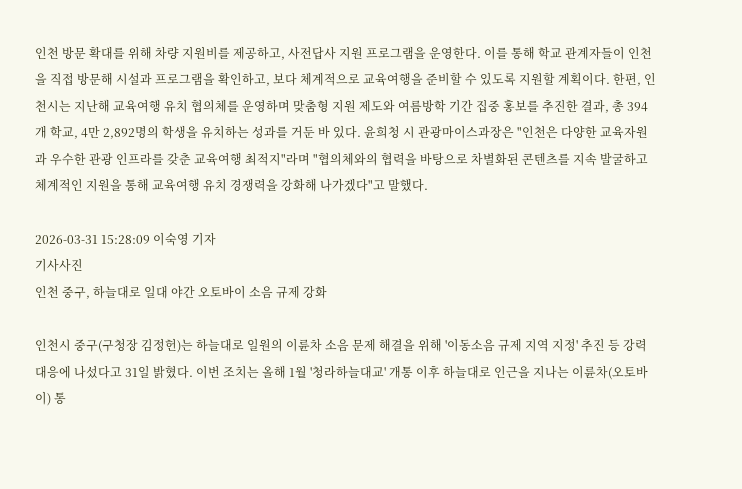인천 방문 확대를 위해 차량 지원비를 제공하고, 사전답사 지원 프로그램을 운영한다. 이를 통해 학교 관계자들이 인천을 직접 방문해 시설과 프로그램을 확인하고, 보다 체계적으로 교육여행을 준비할 수 있도록 지원할 계획이다. 한편, 인천시는 지난해 교육여행 유치 협의체를 운영하며 맞춤형 지원 제도와 여름방학 기간 집중 홍보를 추진한 결과, 총 394개 학교, 4만 2,892명의 학생을 유치하는 성과를 거둔 바 있다. 윤희청 시 관광마이스과장은 "인천은 다양한 교육자원과 우수한 관광 인프라를 갖춘 교육여행 최적지"라며 "협의체와의 협력을 바탕으로 차별화된 콘텐츠를 지속 발굴하고 체계적인 지원을 통해 교육여행 유치 경쟁력을 강화해 나가겠다"고 말했다.

2026-03-31 15:28:09 이숙영 기자
기사사진
인천 중구, 하늘대로 일대 야간 오토바이 소음 규제 강화

인천시 중구(구청장 김정헌)는 하늘대로 일원의 이륜차 소음 문제 해결을 위해 '이동소음 규제 지역 지정' 추진 등 강력 대응에 나섰다고 31일 밝혔다. 이번 조치는 올해 1월 '청라하늘대교' 개통 이후 하늘대로 인근을 지나는 이륜차(오토바이) 통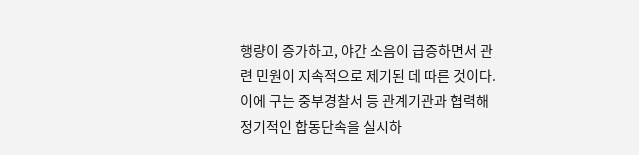행량이 증가하고, 야간 소음이 급증하면서 관련 민원이 지속적으로 제기된 데 따른 것이다. 이에 구는 중부경찰서 등 관계기관과 협력해 정기적인 합동단속을 실시하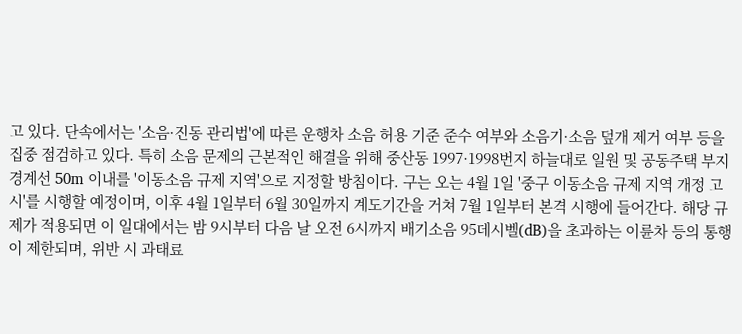고 있다. 단속에서는 '소음·진동 관리법'에 따른 운행차 소음 허용 기준 준수 여부와 소음기·소음 덮개 제거 여부 등을 집중 점검하고 있다. 특히 소음 문제의 근본적인 해결을 위해 중산동 1997·1998번지 하늘대로 일원 및 공동주택 부지 경계선 50m 이내를 '이동소음 규제 지역'으로 지정할 방침이다. 구는 오는 4월 1일 '중구 이동소음 규제 지역 개정 고시'를 시행할 예정이며, 이후 4월 1일부터 6월 30일까지 계도기간을 거쳐 7월 1일부터 본격 시행에 들어간다. 해당 규제가 적용되면 이 일대에서는 밤 9시부터 다음 날 오전 6시까지 배기소음 95데시벨(dB)을 초과하는 이륜차 등의 통행이 제한되며, 위반 시 과태료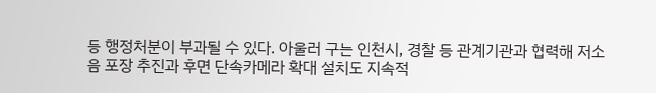등 행정처분이 부과될 수 있다. 아울러 구는 인천시, 경찰 등 관계기관과 협력해 저소음 포장 추진과 후면 단속카메라 확대 설치도 지속적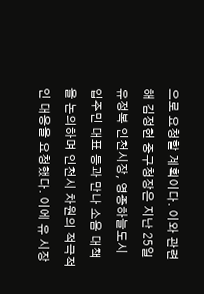으로 요청할 계획이다. 이와 관련해 김정헌 중구청장은 지난 25일 유정복 인천시장, 영종하늘도시 입주민 대표 등과 만나 소음 대책을 논의하며 인천시 차원의 적극적인 대응을 요청했다. 이에 유 시장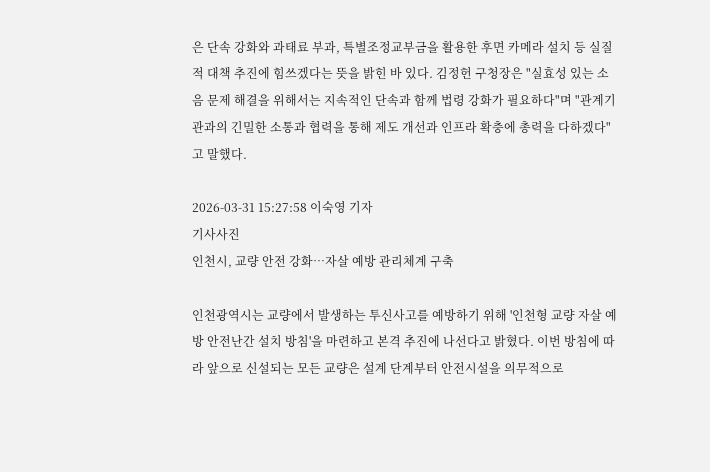은 단속 강화와 과태료 부과, 특별조정교부금을 활용한 후면 카메라 설치 등 실질적 대책 추진에 힘쓰겠다는 뜻을 밝힌 바 있다. 김정헌 구청장은 "실효성 있는 소음 문제 해결을 위해서는 지속적인 단속과 함께 법령 강화가 필요하다"며 "관계기관과의 긴밀한 소통과 협력을 통해 제도 개선과 인프라 확충에 총력을 다하겠다"고 말했다.

2026-03-31 15:27:58 이숙영 기자
기사사진
인천시, 교량 안전 강화…자살 예방 관리체계 구축

인천광역시는 교량에서 발생하는 투신사고를 예방하기 위해 '인천형 교량 자살 예방 안전난간 설치 방침'을 마련하고 본격 추진에 나선다고 밝혔다. 이번 방침에 따라 앞으로 신설되는 모든 교량은 설계 단계부터 안전시설을 의무적으로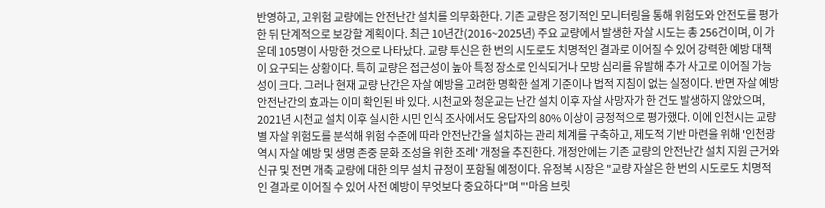반영하고, 고위험 교량에는 안전난간 설치를 의무화한다. 기존 교량은 정기적인 모니터링을 통해 위험도와 안전도를 평가한 뒤 단계적으로 보강할 계획이다. 최근 10년간(2016~2025년) 주요 교량에서 발생한 자살 시도는 총 256건이며, 이 가운데 105명이 사망한 것으로 나타났다. 교량 투신은 한 번의 시도로도 치명적인 결과로 이어질 수 있어 강력한 예방 대책이 요구되는 상황이다. 특히 교량은 접근성이 높아 특정 장소로 인식되거나 모방 심리를 유발해 추가 사고로 이어질 가능성이 크다. 그러나 현재 교량 난간은 자살 예방을 고려한 명확한 설계 기준이나 법적 지침이 없는 실정이다. 반면 자살 예방 안전난간의 효과는 이미 확인된 바 있다. 시천교와 청운교는 난간 설치 이후 자살 사망자가 한 건도 발생하지 않았으며, 2021년 시천교 설치 이후 실시한 시민 인식 조사에서도 응답자의 80% 이상이 긍정적으로 평가했다. 이에 인천시는 교량별 자살 위험도를 분석해 위험 수준에 따라 안전난간을 설치하는 관리 체계를 구축하고, 제도적 기반 마련을 위해 '인천광역시 자살 예방 및 생명 존중 문화 조성을 위한 조례' 개정을 추진한다. 개정안에는 기존 교량의 안전난간 설치 지원 근거와 신규 및 전면 개축 교량에 대한 의무 설치 규정이 포함될 예정이다. 유정복 시장은 "교량 자살은 한 번의 시도로도 치명적인 결과로 이어질 수 있어 사전 예방이 무엇보다 중요하다"며 "'마음 브릿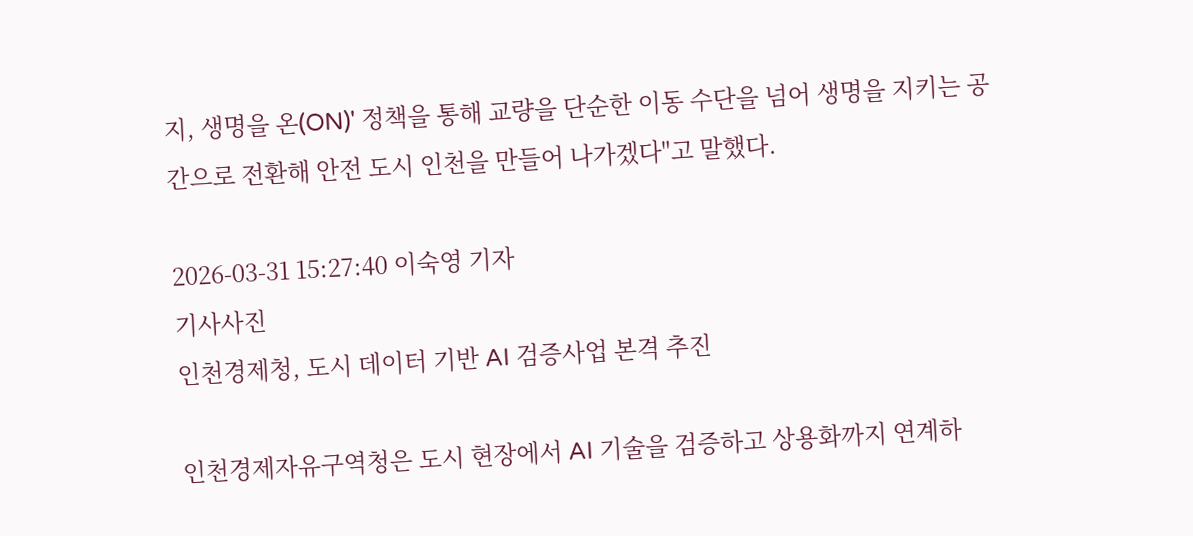지, 생명을 온(ON)' 정책을 통해 교량을 단순한 이동 수단을 넘어 생명을 지키는 공간으로 전환해 안전 도시 인천을 만들어 나가겠다"고 말했다.

2026-03-31 15:27:40 이숙영 기자
기사사진
인천경제청, 도시 데이터 기반 AI 검증사업 본격 추진

인천경제자유구역청은 도시 현장에서 AI 기술을 검증하고 상용화까지 연계하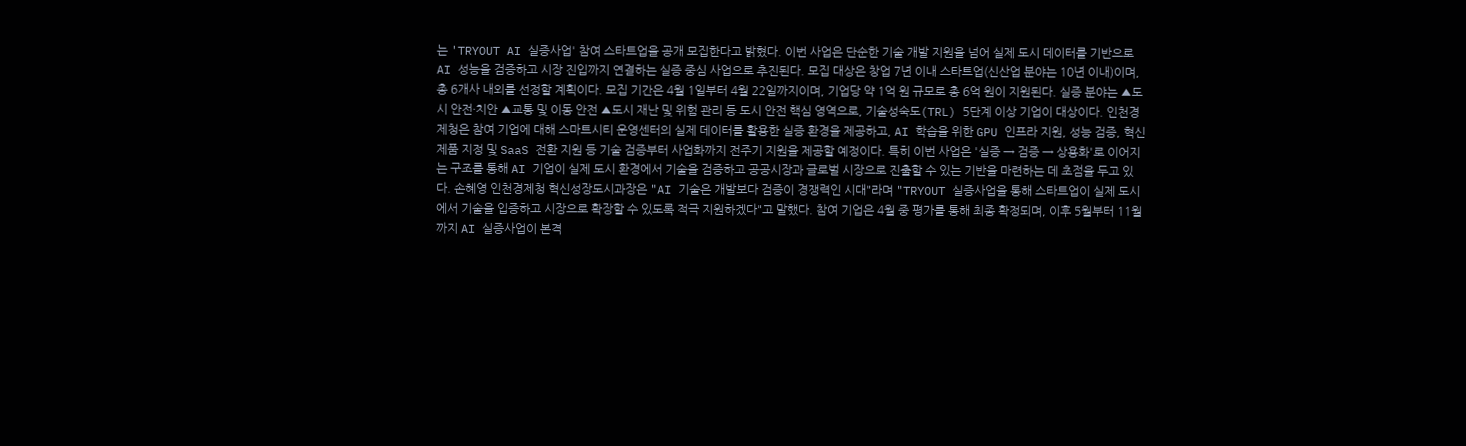는 'TRYOUT AI 실증사업' 참여 스타트업을 공개 모집한다고 밝혔다. 이번 사업은 단순한 기술 개발 지원을 넘어 실제 도시 데이터를 기반으로 AI 성능을 검증하고 시장 진입까지 연결하는 실증 중심 사업으로 추진된다. 모집 대상은 창업 7년 이내 스타트업(신산업 분야는 10년 이내)이며, 총 6개사 내외를 선정할 계획이다. 모집 기간은 4월 1일부터 4월 22일까지이며, 기업당 약 1억 원 규모로 총 6억 원이 지원된다. 실증 분야는 ▲도시 안전·치안 ▲교통 및 이동 안전 ▲도시 재난 및 위험 관리 등 도시 안전 핵심 영역으로, 기술성숙도(TRL) 5단계 이상 기업이 대상이다. 인천경제청은 참여 기업에 대해 스마트시티 운영센터의 실제 데이터를 활용한 실증 환경을 제공하고, AI 학습을 위한 GPU 인프라 지원, 성능 검증, 혁신 제품 지정 및 SaaS 전환 지원 등 기술 검증부터 사업화까지 전주기 지원을 제공할 예정이다. 특히 이번 사업은 '실증 → 검증 → 상용화'로 이어지는 구조를 통해 AI 기업이 실제 도시 환경에서 기술을 검증하고 공공시장과 글로벌 시장으로 진출할 수 있는 기반을 마련하는 데 초점을 두고 있다. 손혜영 인천경제청 혁신성장도시과장은 "AI 기술은 개발보다 검증이 경쟁력인 시대"라며 "TRYOUT 실증사업을 통해 스타트업이 실제 도시에서 기술을 입증하고 시장으로 확장할 수 있도록 적극 지원하겠다"고 말했다. 참여 기업은 4월 중 평가를 통해 최종 확정되며, 이후 5월부터 11월까지 AI 실증사업이 본격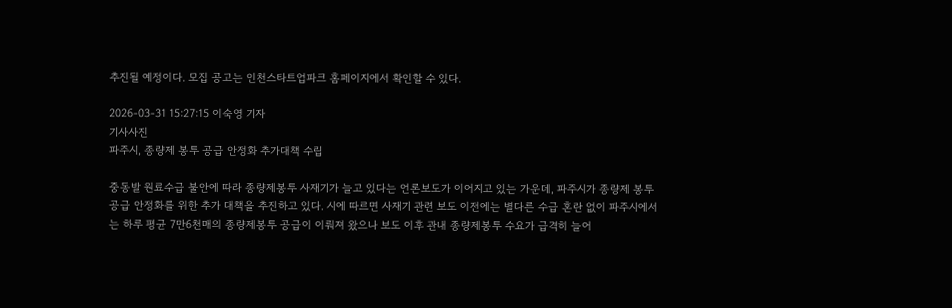추진될 예정이다. 모집 공고는 인천스타트업파크 홈페이지에서 확인할 수 있다.

2026-03-31 15:27:15 이숙영 기자
기사사진
파주시, 종량제 봉투 공급 안정화 추가대책 수립

중동발 원료수급 불안에 따라 종량제봉투 사재기가 늘고 있다는 언론보도가 이어지고 있는 가운데, 파주시가 종량제 봉투 공급 안정화를 위한 추가 대책을 추진하고 있다. 시에 따르면 사재기 관련 보도 이전에는 별다른 수급 혼란 없이 파주시에서는 하루 평균 7만6천매의 종량제봉투 공급이 이뤄져 왔으나 보도 이후 관내 종량제봉투 수요가 급격히 늘어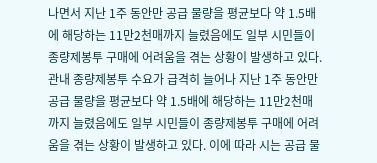나면서 지난 1주 동안만 공급 물량을 평균보다 약 1.5배에 해당하는 11만2천매까지 늘렸음에도 일부 시민들이 종량제봉투 구매에 어려움을 겪는 상황이 발생하고 있다. 관내 종량제봉투 수요가 급격히 늘어나 지난 1주 동안만 공급 물량을 평균보다 약 1.5배에 해당하는 11만2천매까지 늘렸음에도 일부 시민들이 종량제봉투 구매에 어려움을 겪는 상황이 발생하고 있다. 이에 따라 시는 공급 물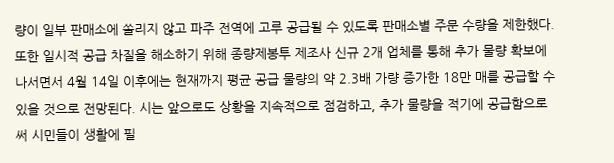량이 일부 판매소에 쏠리지 않고 파주 전역에 고루 공급될 수 있도록 판매소별 주문 수량을 제한했다. 또한 일시적 공급 차질을 해소하기 위해 종량제봉투 제조사 신규 2개 업체를 통해 추가 물량 확보에 나서면서 4월 14일 이후에는 현재까지 평균 공급 물량의 약 2.3배 가량 증가한 18만 매를 공급할 수 있을 것으로 전망된다. 시는 앞으로도 상황을 지속적으로 점검하고, 추가 물량을 적기에 공급함으로써 시민들이 생활에 필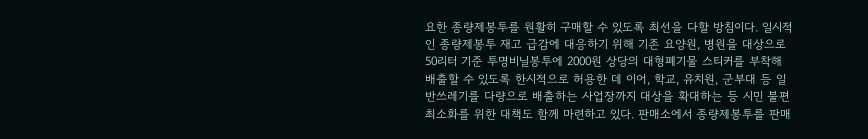요한 종량제봉투를 원활히 구매할 수 있도록 최선을 다할 방침이다. 일시적인 종량제봉투 재고 급감에 대응하기 위해 기존 요양원, 병원을 대상으로 50리터 기준 투명비닐봉투에 2000원 상당의 대형폐기물 스티커를 부착해 배출할 수 있도록 한시적으로 허용한 데 이어, 학교, 유치원, 군부대 등 일반쓰레기를 다량으로 배출하는 사업장까지 대상을 확대하는 등 시민 불편 최소화를 위한 대책도 함께 마련하고 있다. 판매소에서 종량제봉투를 판매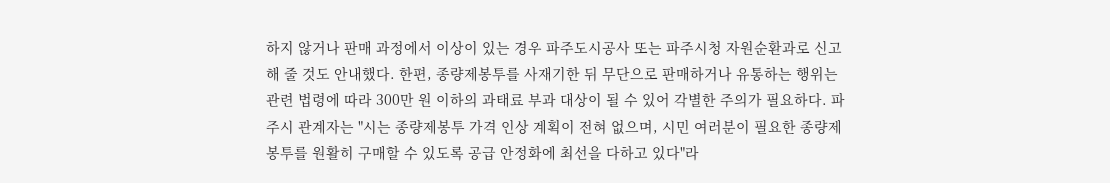하지 않거나 판매 과정에서 이상이 있는 경우 파주도시공사 또는 파주시청 자원순환과로 신고해 줄 것도 안내했다. 한편, 종량제봉투를 사재기한 뒤 무단으로 판매하거나 유통하는 행위는 관련 법령에 따라 300만 원 이하의 과태료 부과 대상이 될 수 있어 각별한 주의가 필요하다. 파주시 관계자는 "시는 종량제봉투 가격 인상 계획이 전혀 없으며, 시민 여러분이 필요한 종량제봉투를 원활히 구매할 수 있도록 공급 안정화에 최선을 다하고 있다"라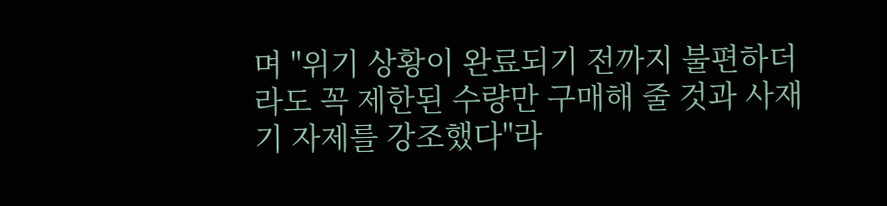며 "위기 상황이 완료되기 전까지 불편하더라도 꼭 제한된 수량만 구매해 줄 것과 사재기 자제를 강조했다"라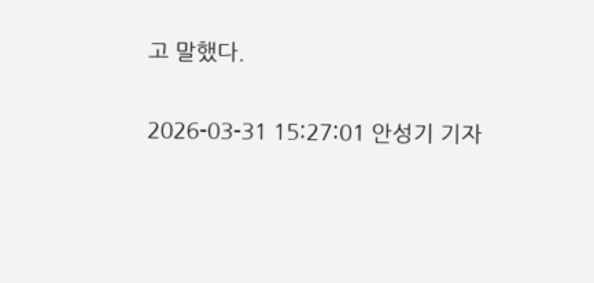고 말했다.

2026-03-31 15:27:01 안성기 기자